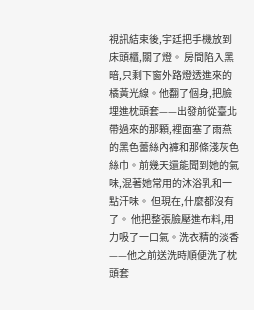視訊結束後,宇廷把手機放到床頭櫃,關了燈。 房間陷入黑暗,只剩下窗外路燈透進來的橘黃光線。他翻了個身,把臉埋進枕頭套——出發前從臺北帶過來的那顆,裡面塞了雨燕的黑色蕾絲內褲和那條淺灰色絲巾。前幾天還能聞到她的氣味,混著她常用的沐浴乳和一點汗味。 但現在,什麼都沒有了。 他把整張臉壓進布料,用力吸了一口氣。洗衣精的淡香——他之前送洗時順便洗了枕頭套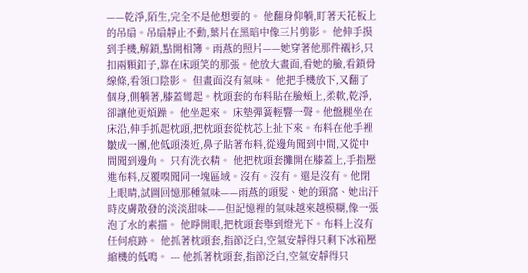——乾淨,陌生,完全不是他想要的。 他翻身仰躺,盯著天花板上的吊扇。吊扇靜止不動,葉片在黑暗中像三片剪影。 他伸手摸到手機,解鎖,點開相簿。雨燕的照片——她穿著他那件襯衫,只扣兩顆釦子,靠在床頭笑的那張。他放大畫面,看她的臉,看鎖骨線條,看領口陰影。 但畫面沒有氣味。 他把手機放下,又翻了個身,側躺著,膝蓋彎起。枕頭套的布料貼在臉頰上,柔軟,乾淨,卻讓他更煩躁。 他坐起來。 床墊彈簧輕響一聲。他盤腿坐在床沿,伸手抓起枕頭,把枕頭套從枕芯上扯下來。布料在他手裡皺成一團,他低頭湊近,鼻子貼著布料,從邊角聞到中間,又從中間聞到邊角。 只有洗衣精。 他把枕頭套攤開在膝蓋上,手指壓進布料,反覆嗅聞同一塊區域。沒有。沒有。還是沒有。他閉上眼睛,試圖回憶那種氣味——雨燕的頭髮、她的頸窩、她出汗時皮膚散發的淡淡甜味——但記憶裡的氣味越來越模糊,像一張泡了水的素描。 他睜開眼,把枕頭套舉到燈光下。布料上沒有任何痕跡。 他抓著枕頭套,指節泛白,空氣安靜得只剩下冰箱壓縮機的低鳴。 --- 他抓著枕頭套,指節泛白,空氣安靜得只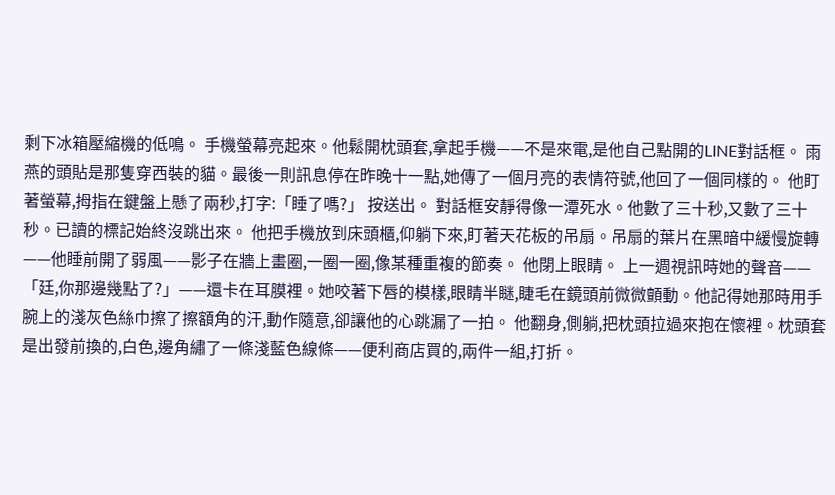剩下冰箱壓縮機的低鳴。 手機螢幕亮起來。他鬆開枕頭套,拿起手機——不是來電,是他自己點開的LINE對話框。 雨燕的頭貼是那隻穿西裝的貓。最後一則訊息停在昨晚十一點,她傳了一個月亮的表情符號,他回了一個同樣的。 他盯著螢幕,拇指在鍵盤上懸了兩秒,打字:「睡了嗎?」 按送出。 對話框安靜得像一潭死水。他數了三十秒,又數了三十秒。已讀的標記始終沒跳出來。 他把手機放到床頭櫃,仰躺下來,盯著天花板的吊扇。吊扇的葉片在黑暗中緩慢旋轉——他睡前開了弱風——影子在牆上畫圈,一圈一圈,像某種重複的節奏。 他閉上眼睛。 上一週視訊時她的聲音——「廷,你那邊幾點了?」——還卡在耳膜裡。她咬著下唇的模樣,眼睛半瞇,睫毛在鏡頭前微微顫動。他記得她那時用手腕上的淺灰色絲巾擦了擦額角的汗,動作隨意,卻讓他的心跳漏了一拍。 他翻身,側躺,把枕頭拉過來抱在懷裡。枕頭套是出發前換的,白色,邊角繡了一條淺藍色線條——便利商店買的,兩件一組,打折。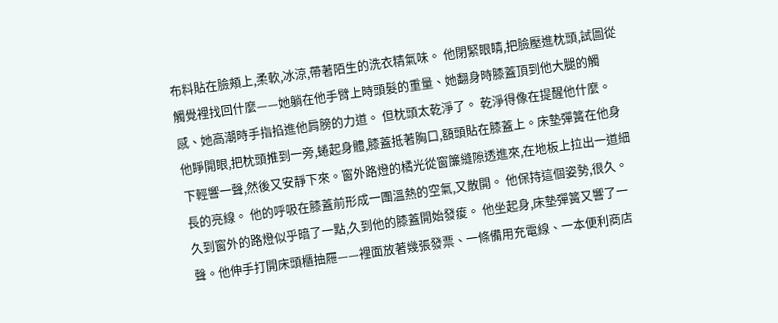布料貼在臉頰上,柔軟,冰涼,帶著陌生的洗衣精氣味。 他閉緊眼睛,把臉壓進枕頭,試圖從觸覺裡找回什麼——她躺在他手臂上時頭髮的重量、她翻身時膝蓋頂到他大腿的觸感、她高潮時手指掐進他肩膀的力道。 但枕頭太乾淨了。 乾淨得像在提醒他什麼。 他睜開眼,把枕頭推到一旁,蜷起身體,膝蓋抵著胸口,額頭貼在膝蓋上。床墊彈簧在他身下輕響一聲,然後又安靜下來。窗外路燈的橘光從窗簾縫隙透進來,在地板上拉出一道細長的亮線。 他的呼吸在膝蓋前形成一團溫熱的空氣,又散開。 他保持這個姿勢,很久。 久到窗外的路燈似乎暗了一點,久到他的膝蓋開始發痠。 他坐起身,床墊彈簧又響了一聲。他伸手打開床頭櫃抽屜——裡面放著幾張發票、一條備用充電線、一本便利商店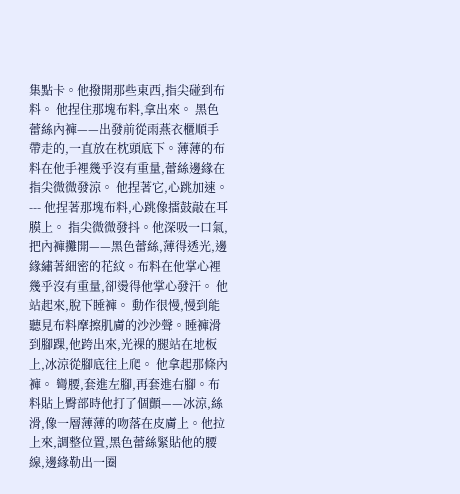集點卡。他撥開那些東西,指尖碰到布料。 他捏住那塊布料,拿出來。 黑色蕾絲內褲——出發前從雨燕衣櫃順手帶走的,一直放在枕頭底下。薄薄的布料在他手裡幾乎沒有重量,蕾絲邊緣在指尖微微發涼。 他捏著它,心跳加速。 --- 他捏著那塊布料,心跳像擂鼓敲在耳膜上。 指尖微微發抖。他深吸一口氣,把內褲攤開——黑色蕾絲,薄得透光,邊緣繡著細密的花紋。布料在他掌心裡幾乎沒有重量,卻燙得他掌心發汗。 他站起來,脫下睡褲。 動作很慢,慢到能聽見布料摩擦肌膚的沙沙聲。睡褲滑到腳踝,他跨出來,光裸的腿站在地板上,冰涼從腳底往上爬。 他拿起那條內褲。 彎腰,套進左腳,再套進右腳。布料貼上臀部時他打了個顫——冰涼,絲滑,像一層薄薄的吻落在皮膚上。他拉上來,調整位置,黑色蕾絲緊貼他的腰線,邊緣勒出一圈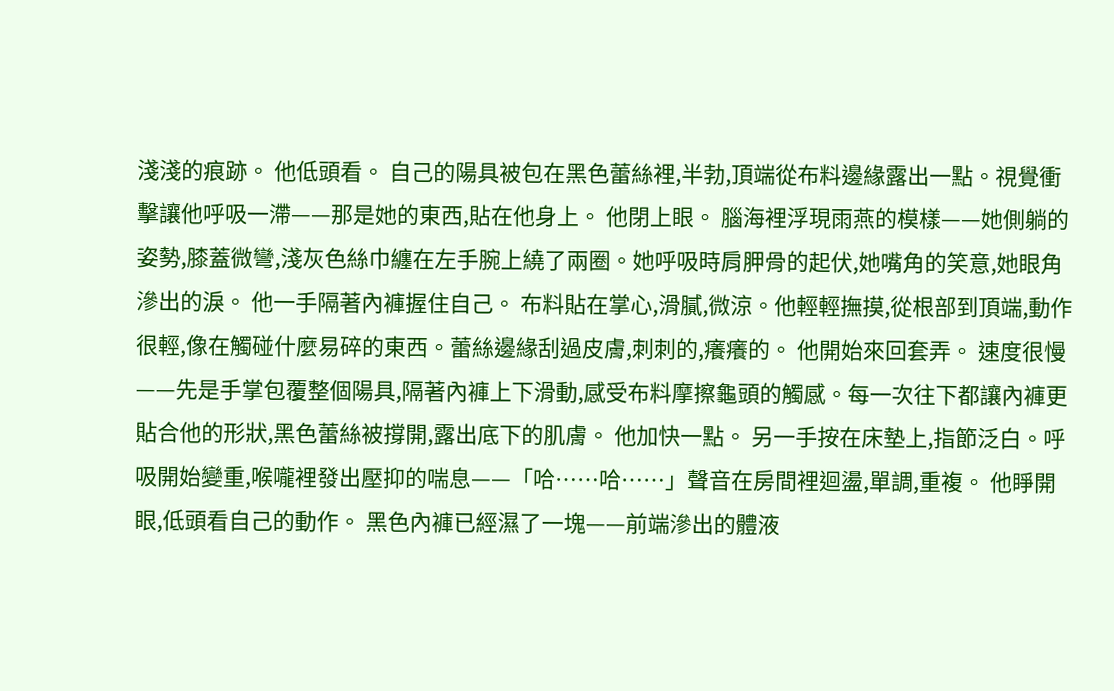淺淺的痕跡。 他低頭看。 自己的陽具被包在黑色蕾絲裡,半勃,頂端從布料邊緣露出一點。視覺衝擊讓他呼吸一滯——那是她的東西,貼在他身上。 他閉上眼。 腦海裡浮現雨燕的模樣——她側躺的姿勢,膝蓋微彎,淺灰色絲巾纏在左手腕上繞了兩圈。她呼吸時肩胛骨的起伏,她嘴角的笑意,她眼角滲出的淚。 他一手隔著內褲握住自己。 布料貼在掌心,滑膩,微涼。他輕輕撫摸,從根部到頂端,動作很輕,像在觸碰什麼易碎的東西。蕾絲邊緣刮過皮膚,刺刺的,癢癢的。 他開始來回套弄。 速度很慢——先是手掌包覆整個陽具,隔著內褲上下滑動,感受布料摩擦龜頭的觸感。每一次往下都讓內褲更貼合他的形狀,黑色蕾絲被撐開,露出底下的肌膚。 他加快一點。 另一手按在床墊上,指節泛白。呼吸開始變重,喉嚨裡發出壓抑的喘息——「哈……哈……」聲音在房間裡迴盪,單調,重複。 他睜開眼,低頭看自己的動作。 黑色內褲已經濕了一塊——前端滲出的體液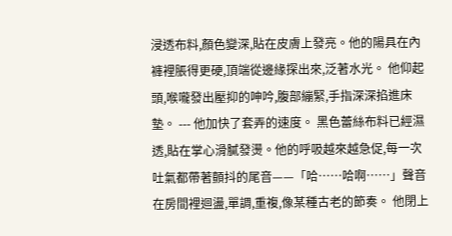浸透布料,顏色變深,貼在皮膚上發亮。他的陽具在內褲裡脹得更硬,頂端從邊緣探出來,泛著水光。 他仰起頭,喉嚨發出壓抑的呻吟,腹部繃緊,手指深深掐進床墊。 --- 他加快了套弄的速度。 黑色蕾絲布料已經濕透,貼在掌心滑膩發燙。他的呼吸越來越急促,每一次吐氣都帶著顫抖的尾音——「哈……哈啊……」聲音在房間裡迴盪,單調,重複,像某種古老的節奏。 他閉上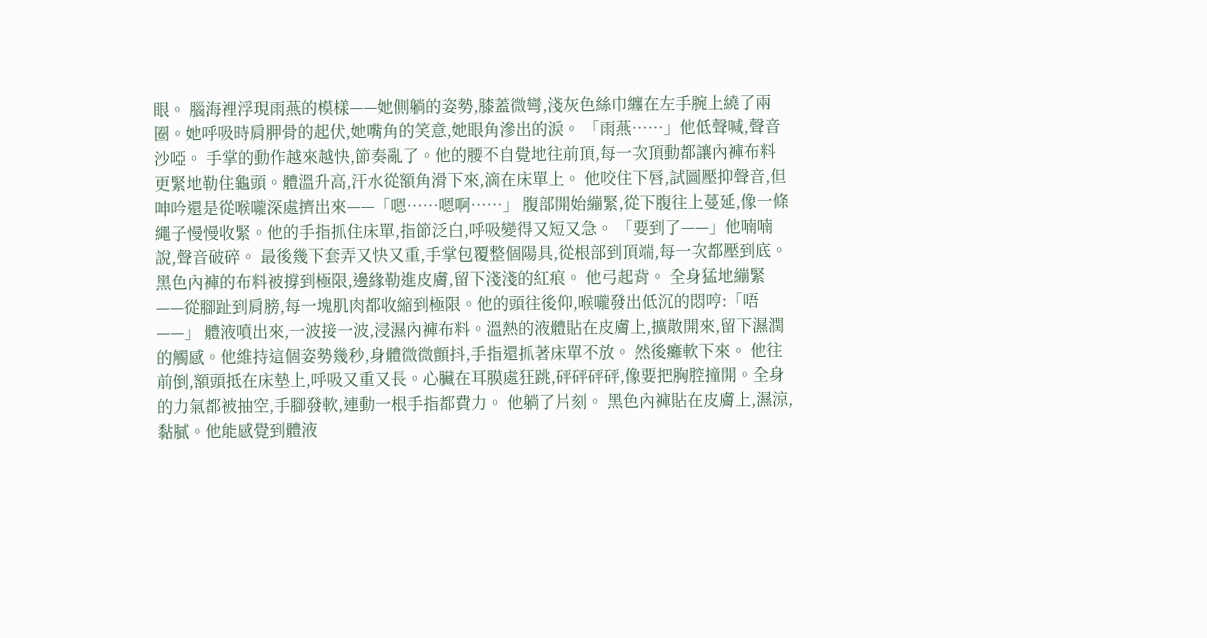眼。 腦海裡浮現雨燕的模樣——她側躺的姿勢,膝蓋微彎,淺灰色絲巾纏在左手腕上繞了兩圈。她呼吸時肩胛骨的起伏,她嘴角的笑意,她眼角滲出的淚。 「雨燕……」他低聲喊,聲音沙啞。 手掌的動作越來越快,節奏亂了。他的腰不自覺地往前頂,每一次頂動都讓內褲布料更緊地勒住龜頭。體溫升高,汗水從額角滑下來,滴在床單上。 他咬住下唇,試圖壓抑聲音,但呻吟還是從喉嚨深處擠出來——「嗯……嗯啊……」 腹部開始繃緊,從下腹往上蔓延,像一條繩子慢慢收緊。他的手指抓住床單,指節泛白,呼吸變得又短又急。 「要到了——」他喃喃說,聲音破碎。 最後幾下套弄又快又重,手掌包覆整個陽具,從根部到頂端,每一次都壓到底。黑色內褲的布料被撐到極限,邊緣勒進皮膚,留下淺淺的紅痕。 他弓起背。 全身猛地繃緊——從腳趾到肩膀,每一塊肌肉都收縮到極限。他的頭往後仰,喉嚨發出低沉的悶哼:「唔——」 體液噴出來,一波接一波,浸濕內褲布料。溫熱的液體貼在皮膚上,擴散開來,留下濕潤的觸感。他維持這個姿勢幾秒,身體微微顫抖,手指還抓著床單不放。 然後癱軟下來。 他往前倒,額頭抵在床墊上,呼吸又重又長。心臟在耳膜處狂跳,砰砰砰砰,像要把胸腔撞開。全身的力氣都被抽空,手腳發軟,連動一根手指都費力。 他躺了片刻。 黑色內褲貼在皮膚上,濕涼,黏膩。他能感覺到體液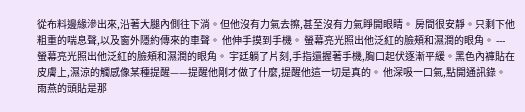從布料邊緣滲出來,沿著大腿內側往下淌。但他沒有力氣去擦,甚至沒有力氣睜開眼睛。 房間很安靜。只剩下他粗重的喘息聲,以及窗外隱約傳來的車聲。 他伸手摸到手機。 螢幕亮光照出他泛紅的臉頰和濕潤的眼角。 --- 螢幕亮光照出他泛紅的臉頰和濕潤的眼角。 宇廷躺了片刻,手指還握著手機,胸口起伏逐漸平緩。黑色內褲貼在皮膚上,濕涼的觸感像某種提醒——提醒他剛才做了什麼,提醒他這一切是真的。 他深吸一口氣,點開通訊錄。 雨燕的頭貼是那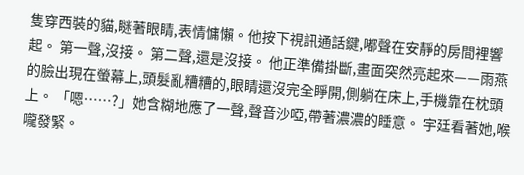隻穿西裝的貓,瞇著眼睛,表情慵懶。他按下視訊通話鍵,嘟聲在安靜的房間裡響起。 第一聲,沒接。 第二聲,還是沒接。 他正準備掛斷,畫面突然亮起來——雨燕的臉出現在螢幕上,頭髮亂糟糟的,眼睛還沒完全睜開,側躺在床上,手機靠在枕頭上。 「嗯……?」她含糊地應了一聲,聲音沙啞,帶著濃濃的睡意。 宇廷看著她,喉嚨發緊。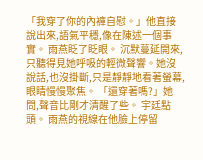「我穿了你的內褲自慰。」他直接說出來,語氣平穩,像在陳述一個事實。 雨燕眨了眨眼。 沉默蔓延開來,只聽得見她呼吸的輕微聲響。她沒說話,也沒掛斷,只是靜靜地看著螢幕,眼睛慢慢聚焦。 「還穿著嗎?」她問,聲音比剛才清醒了些。 宇廷點頭。 雨燕的視線在他臉上停留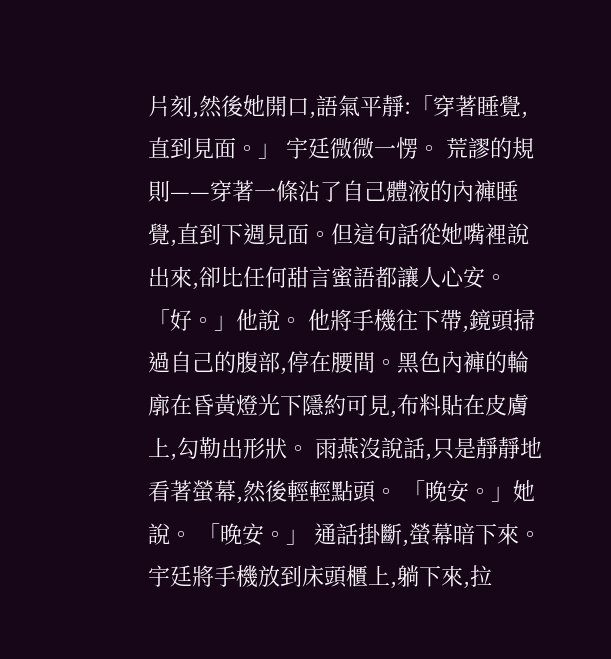片刻,然後她開口,語氣平靜:「穿著睡覺,直到見面。」 宇廷微微一愣。 荒謬的規則——穿著一條沾了自己體液的內褲睡覺,直到下週見面。但這句話從她嘴裡說出來,卻比任何甜言蜜語都讓人心安。 「好。」他說。 他將手機往下帶,鏡頭掃過自己的腹部,停在腰間。黑色內褲的輪廓在昏黃燈光下隱約可見,布料貼在皮膚上,勾勒出形狀。 雨燕沒說話,只是靜靜地看著螢幕,然後輕輕點頭。 「晚安。」她說。 「晚安。」 通話掛斷,螢幕暗下來。 宇廷將手機放到床頭櫃上,躺下來,拉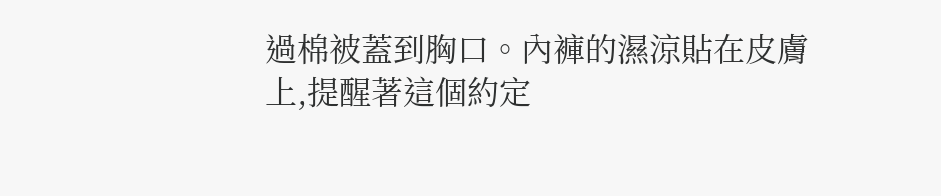過棉被蓋到胸口。內褲的濕涼貼在皮膚上,提醒著這個約定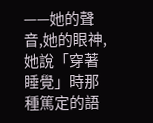——她的聲音,她的眼神,她說「穿著睡覺」時那種篤定的語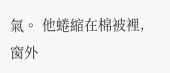氣。 他蜷縮在棉被裡,窗外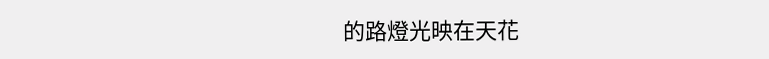的路燈光映在天花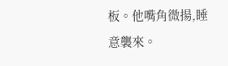板。他嘴角微揚,睡意襲來。